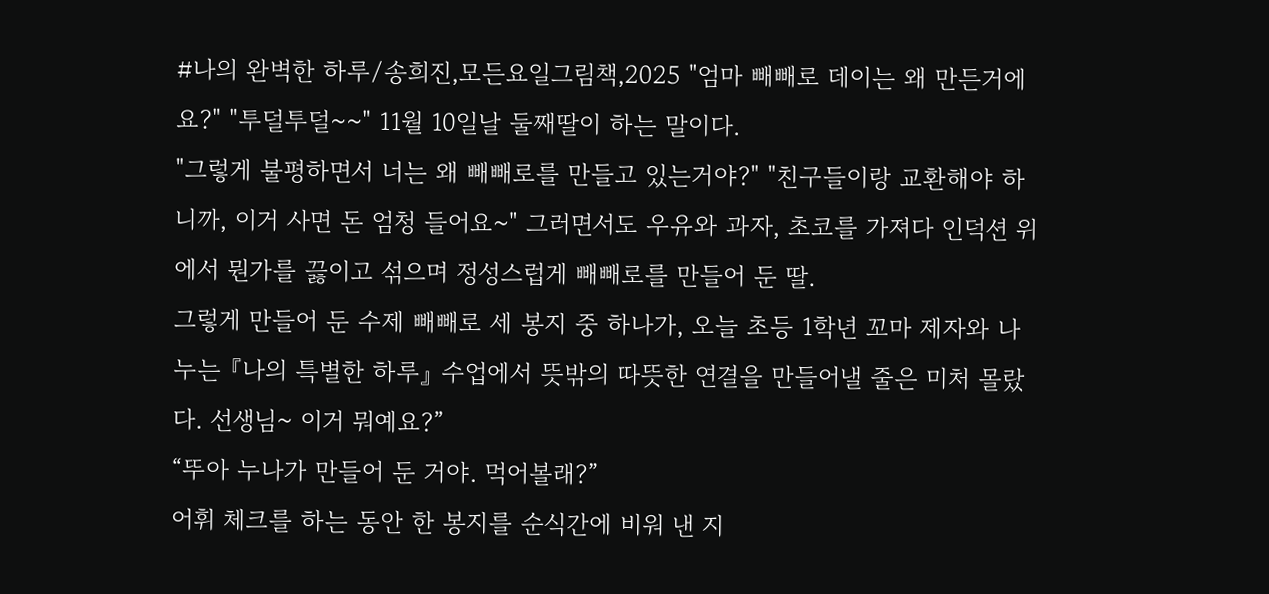#나의 완벽한 하루/송희진,모든요일그림책,2025 "엄마 빼빼로 데이는 왜 만든거에요?" "투덜투덜~~" 11월 10일날 둘째딸이 하는 말이다.
"그렇게 불평하면서 너는 왜 빼빼로를 만들고 있는거야?" "친구들이랑 교환해야 하니까, 이거 사면 돈 엄청 들어요~" 그러면서도 우유와 과자, 초코를 가져다 인덕션 위에서 뭔가를 끓이고 섞으며 정성스럽게 빼빼로를 만들어 둔 딸.
그렇게 만들어 둔 수제 빼빼로 세 봉지 중 하나가, 오늘 초등 1학년 꼬마 제자와 나누는 『나의 특별한 하루』 수업에서 뜻밖의 따뜻한 연결을 만들어낼 줄은 미처 몰랐다. 선생님~ 이거 뭐예요?”
“뚜아 누나가 만들어 둔 거야. 먹어볼래?”
어휘 체크를 하는 동안 한 봉지를 순식간에 비워 낸 지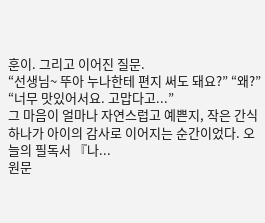훈이. 그리고 이어진 질문.
“선생님~ 뚜아 누나한테 편지 써도 돼요?” “왜?”
“너무 맛있어서요. 고맙다고...”
그 마음이 얼마나 자연스럽고 예쁜지, 작은 간식 하나가 아이의 감사로 이어지는 순간이었다. 오늘의 필독서 『나...
원문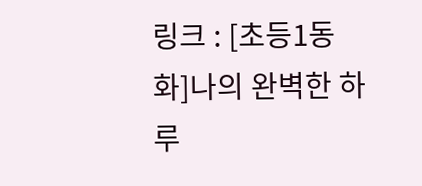링크 : [초등1동화]나의 완벽한 하루